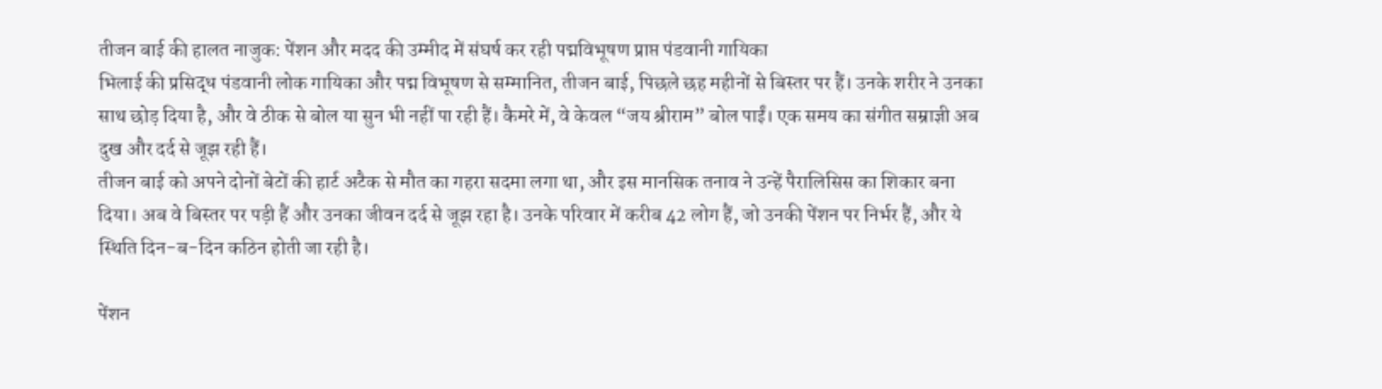तीजन बाई की हालत नाजुक: पेंशन और मदद की उम्मीद में संघर्ष कर रही पद्मविभूषण प्राप्त पंडवानी गायिका
भिलाई की प्रसिद्ध पंडवानी लोक गायिका और पद्म विभूषण से सम्मानित, तीजन बाई, पिछले छह महीनों से बिस्तर पर हैं। उनके शरीर ने उनका साथ छोड़ दिया है, और वे ठीक से बोल या सुन भी नहीं पा रही हैं। कैमरे में, वे केवल “जय श्रीराम” बोल पाईं। एक समय का संगीत सम्राज्ञी अब दुख और दर्द से जूझ रही हैं।
तीजन बाई को अपने दोनों बेटों की हार्ट अटैक से मौत का गहरा सदमा लगा था, और इस मानसिक तनाव ने उन्हें पैरालिसिस का शिकार बना दिया। अब वे बिस्तर पर पड़ी हैं और उनका जीवन दर्द से जूझ रहा है। उनके परिवार में करीब 42 लोग हैं, जो उनकी पेंशन पर निर्भर हैं, और ये स्थिति दिन-ब-दिन कठिन होती जा रही है।

पेंशन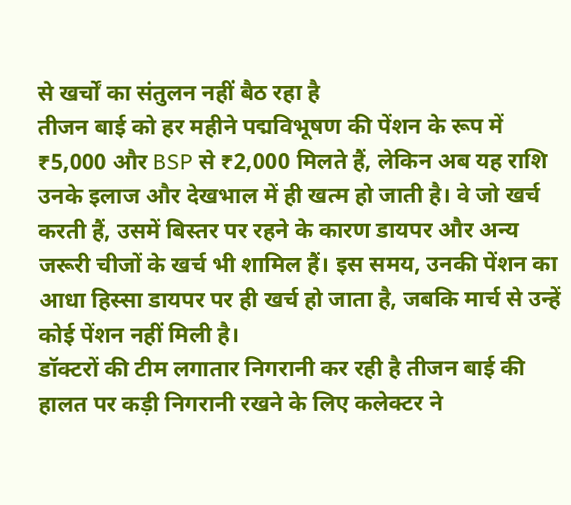से खर्चों का संतुलन नहीं बैठ रहा है
तीजन बाई को हर महीने पद्मविभूषण की पेंशन के रूप में ₹5,000 और BSP से ₹2,000 मिलते हैं, लेकिन अब यह राशि उनके इलाज और देखभाल में ही खत्म हो जाती है। वे जो खर्च करती हैं, उसमें बिस्तर पर रहने के कारण डायपर और अन्य जरूरी चीजों के खर्च भी शामिल हैं। इस समय, उनकी पेंशन का आधा हिस्सा डायपर पर ही खर्च हो जाता है, जबकि मार्च से उन्हें कोई पेंशन नहीं मिली है।
डॉक्टरों की टीम लगातार निगरानी कर रही है तीजन बाई की हालत पर कड़ी निगरानी रखने के लिए कलेक्टर ने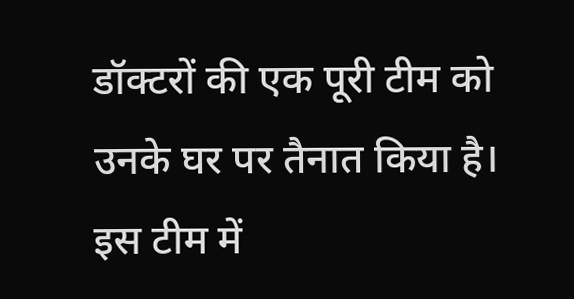डॉक्टरों की एक पूरी टीम को उनके घर पर तैनात किया है। इस टीम में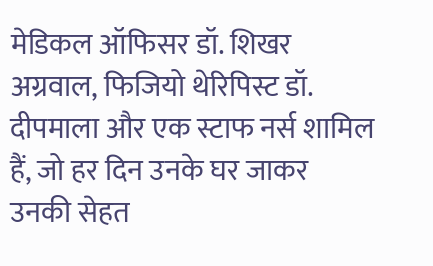मेडिकल ऑफिसर डॉ. शिखर अग्रवाल, फिजियो थेरिपिस्ट डॉ. दीपमाला और एक स्टाफ नर्स शामिल हैं, जो हर दिन उनके घर जाकर उनकी सेहत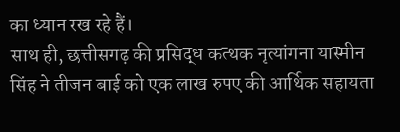का ध्यान रख रहे हैं।
साथ ही, छत्तीसगढ़ की प्रसिद्ध कत्थक नृत्यांगना यास्मीन सिंह ने तीजन बाई को एक लाख रुपए की आर्थिक सहायता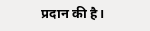प्रदान की है।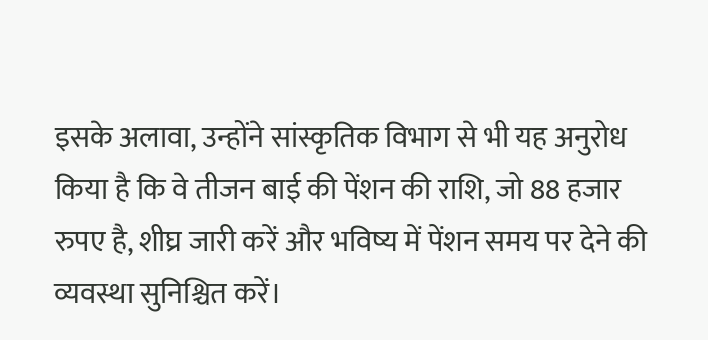इसके अलावा, उन्होंने सांस्कृतिक विभाग से भी यह अनुरोध किया है कि वे तीजन बाई की पेंशन की राशि, जो 88 हजार रुपए है, शीघ्र जारी करें और भविष्य में पेंशन समय पर देने की व्यवस्था सुनिश्चित करें।